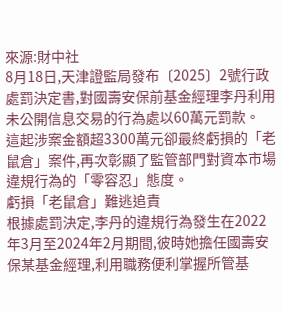來源:財中社
8月18日,天津證監局發布〔2025〕2號行政處罰決定書,對國壽安保前基金經理李丹利用未公開信息交易的行為處以60萬元罰款。
這起涉案金額超3300萬元卻最終虧損的「老鼠倉」案件,再次彰顯了監管部門對資本市場違規行為的「零容忍」態度。
虧損「老鼠倉」難逃追責
根據處罰決定,李丹的違規行為發生在2022年3月至2024年2月期間,彼時她擔任國壽安保某基金經理,利用職務便利掌握所管基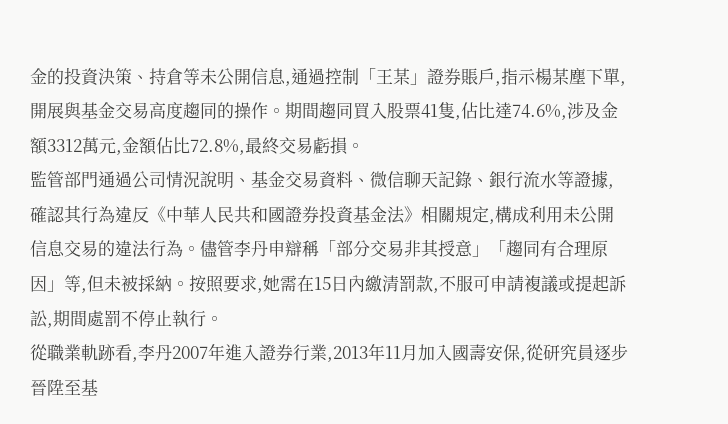金的投資決策、持倉等未公開信息,通過控制「王某」證券賬戶,指示楊某塵下單,開展與基金交易高度趨同的操作。期間趨同買入股票41隻,佔比達74.6%,涉及金額3312萬元,金額佔比72.8%,最終交易虧損。
監管部門通過公司情況說明、基金交易資料、微信聊天記錄、銀行流水等證據,確認其行為違反《中華人民共和國證券投資基金法》相關規定,構成利用未公開信息交易的違法行為。儘管李丹申辯稱「部分交易非其授意」「趨同有合理原因」等,但未被採納。按照要求,她需在15日內繳清罰款,不服可申請複議或提起訴訟,期間處罰不停止執行。
從職業軌跡看,李丹2007年進入證券行業,2013年11月加入國壽安保,從研究員逐步晉陞至基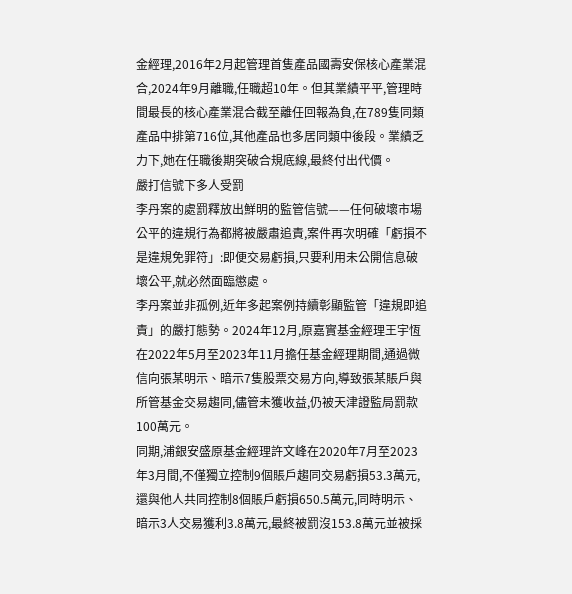金經理,2016年2月起管理首隻產品國壽安保核心產業混合,2024年9月離職,任職超10年。但其業績平平,管理時間最長的核心產業混合截至離任回報為負,在789隻同類產品中排第716位,其他產品也多居同類中後段。業績乏力下,她在任職後期突破合規底線,最終付出代價。
嚴打信號下多人受罰
李丹案的處罰釋放出鮮明的監管信號——任何破壞市場公平的違規行為都將被嚴肅追責,案件再次明確「虧損不是違規免罪符」:即便交易虧損,只要利用未公開信息破壞公平,就必然面臨懲處。
李丹案並非孤例,近年多起案例持續彰顯監管「違規即追責」的嚴打態勢。2024年12月,原嘉實基金經理王宇恆在2022年5月至2023年11月擔任基金經理期間,通過微信向張某明示、暗示7隻股票交易方向,導致張某賬戶與所管基金交易趨同,儘管未獲收益,仍被天津證監局罰款100萬元。
同期,浦銀安盛原基金經理許文峰在2020年7月至2023年3月間,不僅獨立控制9個賬戶趨同交易虧損53.3萬元,還與他人共同控制8個賬戶虧損650.5萬元,同時明示、暗示3人交易獲利3.8萬元,最終被罰沒153.8萬元並被採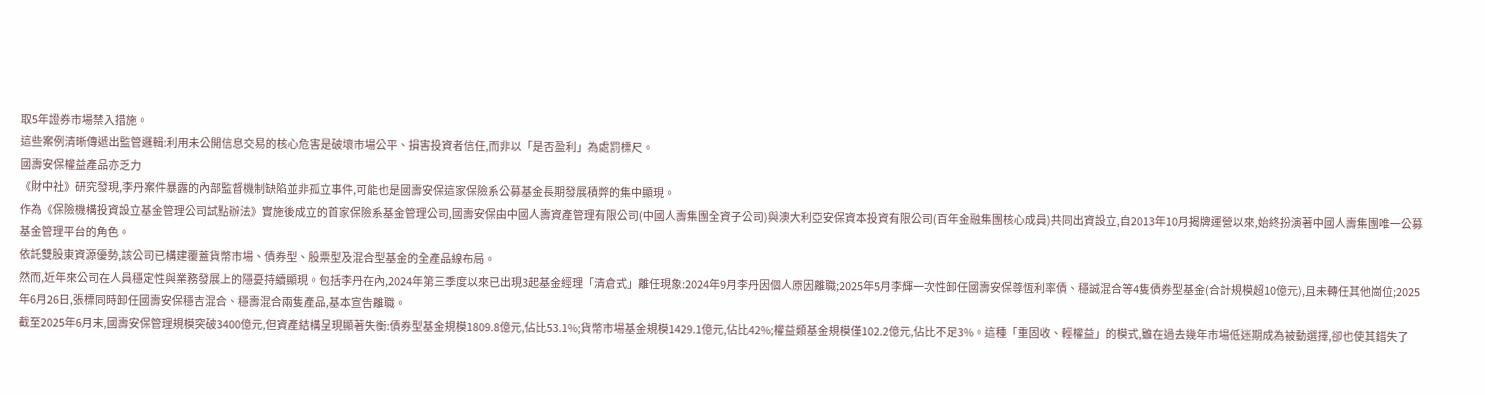取5年證券市場禁入措施。
這些案例清晰傳遞出監管邏輯:利用未公開信息交易的核心危害是破壞市場公平、損害投資者信任,而非以「是否盈利」為處罰標尺。
國壽安保權益產品亦乏力
《財中社》研究發現,李丹案件暴露的內部監督機制缺陷並非孤立事件,可能也是國壽安保這家保險系公募基金長期發展積弊的集中顯現。
作為《保險機構投資設立基金管理公司試點辦法》實施後成立的首家保險系基金管理公司,國壽安保由中國人壽資產管理有限公司(中國人壽集團全資子公司)與澳大利亞安保資本投資有限公司(百年金融集團核心成員)共同出資設立,自2013年10月揭牌運營以來,始終扮演著中國人壽集團唯一公募基金管理平台的角色。
依託雙股東資源優勢,該公司已構建覆蓋貨幣市場、債券型、股票型及混合型基金的全產品線布局。
然而,近年來公司在人員穩定性與業務發展上的隱憂持續顯現。包括李丹在內,2024年第三季度以來已出現3起基金經理「清倉式」離任現象:2024年9月李丹因個人原因離職;2025年5月李輝一次性卸任國壽安保尊恆利率債、穩誠混合等4隻債券型基金(合計規模超10億元),且未轉任其他崗位;2025年6月26日,張標同時卸任國壽安保穩吉混合、穩壽混合兩隻產品,基本宣告離職。
截至2025年6月末,國壽安保管理規模突破3400億元,但資產結構呈現顯著失衡:債券型基金規模1809.8億元,佔比53.1%;貨幣市場基金規模1429.1億元,佔比42%;權益類基金規模僅102.2億元,佔比不足3%。這種「重固收、輕權益」的模式,雖在過去幾年市場低迷期成為被動選擇,卻也使其錯失了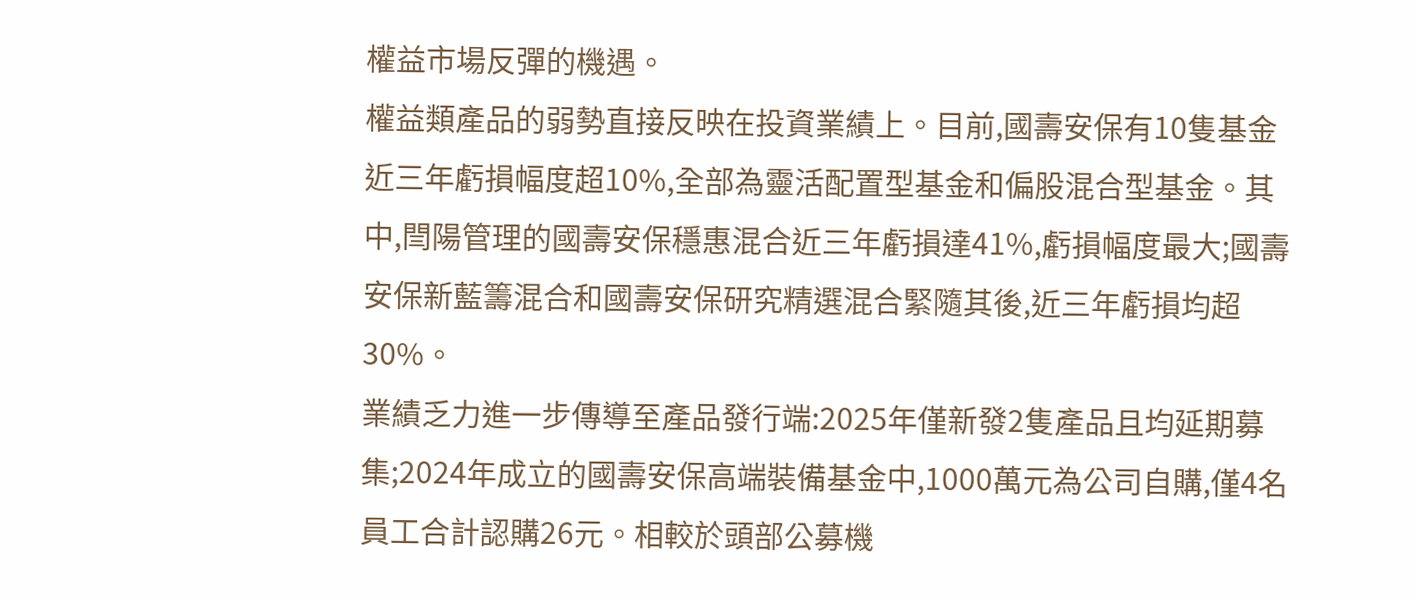權益市場反彈的機遇。
權益類產品的弱勢直接反映在投資業績上。目前,國壽安保有10隻基金近三年虧損幅度超10%,全部為靈活配置型基金和偏股混合型基金。其中,閆陽管理的國壽安保穩惠混合近三年虧損達41%,虧損幅度最大;國壽安保新藍籌混合和國壽安保研究精選混合緊隨其後,近三年虧損均超30%。
業績乏力進一步傳導至產品發行端:2025年僅新發2隻產品且均延期募集;2024年成立的國壽安保高端裝備基金中,1000萬元為公司自購,僅4名員工合計認購26元。相較於頭部公募機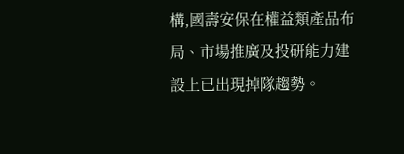構,國壽安保在權益類產品布局、市場推廣及投研能力建設上已出現掉隊趨勢。